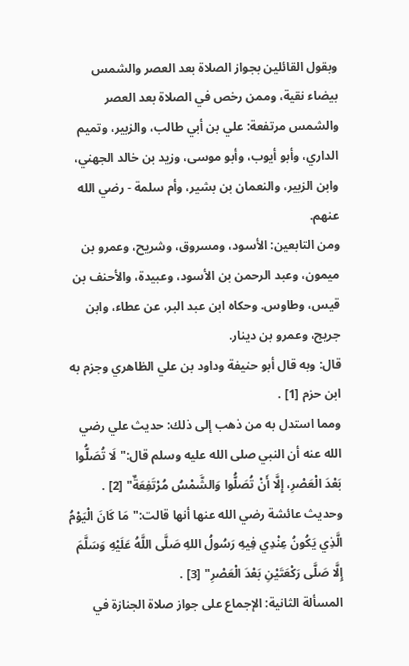وبقول القائلين بجواز الصلاة بعد العصر والشمس بيضاء نقية، وممن رخص في الصلاة بعد العصر والشمس مرتفعة: علي بن أبي طالب، والزبير، وتميم الداري، وأبو أيوب، وأبو موسى، وزيد بن خالد الجهني، وابن الزبير، والنعمان بن بشير، وأم سلمة - رضي الله عنهم.
ومن التابعين: الأسود، ومسروق، وشريح، وعمرو بن ميمون، وعبد الرحمن بن الأسود، وعبيدة، والأحنف بن قيس، وطاوس. وحكاه ابن عبد البر، عن عطاء، وابن جريج، وعمرو بن دينار.
قال: وبه قال أبو حنيفة وداود بن علي الظاهري وجزم به ابن حزم [1] .
ومما استدل به من ذهب إلى ذلك: حديث علي رضي الله عنه أن النبي صلى الله عليه وسلم قال:"لَا تُصَلُّوا بَعْدَ الْعَصْرِ، إِلَّا أَنْ تُصَلُّوا وَالشَّمْسُ مُرْتَفِعَةٌ" [2] .
وحديث عائشة رضي الله عنها أنها قالت:"مَا كَانَ الْيَوْمُ الَّذِي يَكُونُ عِنْدِي فِيهِ رَسُولُ اللهِ صَلَّى اللَّهُ عَلَيْهِ وَسَلَّمَ إِلَّا صَلَّى رَكْعَتَيْنِ بَعْدَ الْعَصْرِ" [3] .
المسألة الثانية: الإجماع على جواز صلاة الجنازة في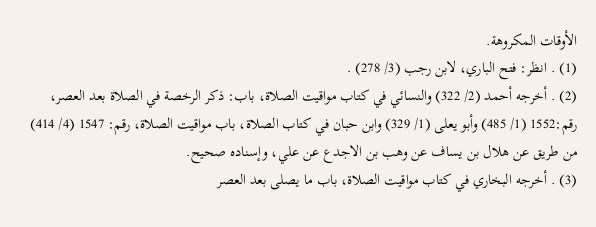الأوقات المكروهة.
(1) . انظر: فتح الباري، لابن رجب (3/ 278) .
(2) . أخرجه أحمد (2/ 322) والنسائي في كتاب مواقيت الصلاة، باب: ذكر الرخصة في الصلاة بعد العصر، رقم:1552 (1/ 485) وأبو يعلى (1/ 329) وابن حبان في كتاب الصلاة، باب مواقيت الصلاة، رقم: 1547 (4/ 414) من طريق عن هلال بن يساف عن وهب بن الاجدع عن علي، وإسناده صحيح.
(3) . أخرجه البخاري في كتاب مواقيت الصلاة، باب ما يصلى بعد العصر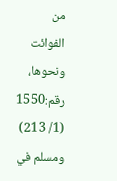من الفوائت ونحوها، رقم:1550 (1/ 213) ومسلم في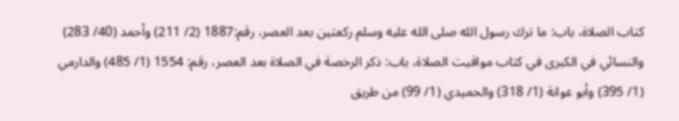كتاب الصلاة، باب: ما ترك رسول الله صلى الله عليه وسلم ركعتين بعد العصر، رقم:1887 (2/ 211) وأحمد (40/ 283) والنسائي في الكبرى في كتاب مواقيت الصلاة، باب: ذكر الرخصة في الصلاة بعد العصر، رقم: 1554 (1/ 485) والدارمي (1/ 395) وأبو عوانة (1/ 318) والحميدي (1/ 99) من طريق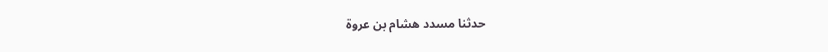حدثنا مسدد هشام بن عروة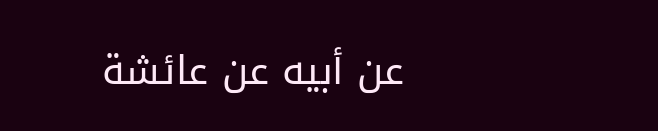عن أبيه عن عائشة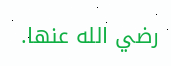رضي الله عنها.